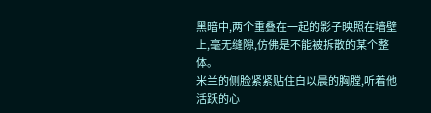黑暗中,两个重叠在一起的影子映照在墙壁上,毫无缝隙,仿佛是不能被拆散的某个整体。
米兰的侧脸紧紧贴住白以晨的胸膛,听着他活跃的心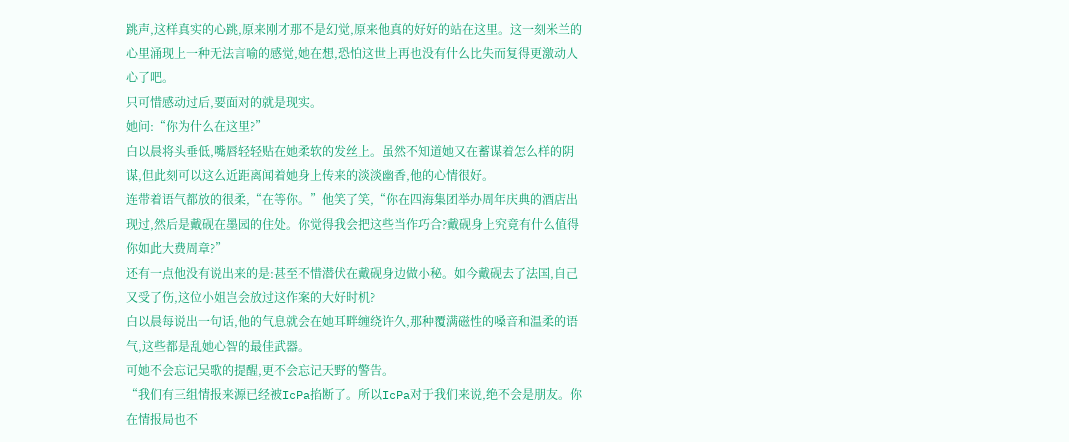跳声,这样真实的心跳,原来刚才那不是幻觉,原来他真的好好的站在这里。这一刻米兰的心里涌现上一种无法言喻的感觉,她在想,恐怕这世上再也没有什么比失而复得更激动人心了吧。
只可惜感动过后,要面对的就是现实。
她问:“你为什么在这里?”
白以晨将头垂低,嘴唇轻轻贴在她柔软的发丝上。虽然不知道她又在蓄谋着怎么样的阴谋,但此刻可以这么近距离闻着她身上传来的淡淡幽香,他的心情很好。
连带着语气都放的很柔,“在等你。”他笑了笑,“你在四海集团举办周年庆典的酒店出现过,然后是戴砚在墨园的住处。你觉得我会把这些当作巧合?戴砚身上究竟有什么值得你如此大费周章?”
还有一点他没有说出来的是:甚至不惜潜伏在戴砚身边做小秘。如今戴砚去了法国,自己又受了伤,这位小姐岂会放过这作案的大好时机?
白以晨每说出一句话,他的气息就会在她耳畔缠绕许久,那种覆满磁性的嗓音和温柔的语气,这些都是乱她心智的最佳武器。
可她不会忘记吴歌的提醒,更不会忘记天野的警告。
“我们有三组情报来源已经被IcPa掐断了。所以IcPa对于我们来说,绝不会是朋友。你在情报局也不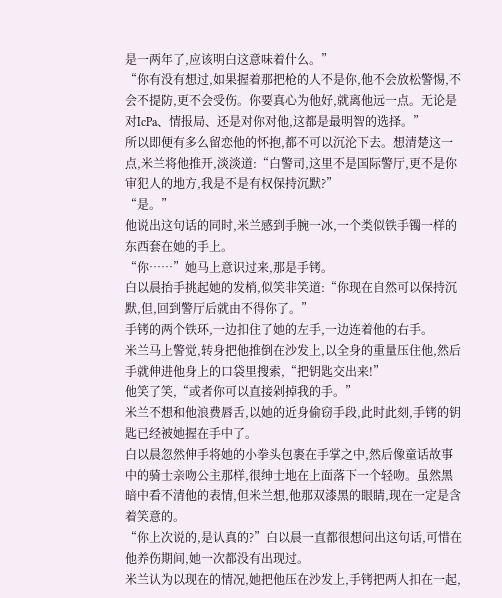是一两年了,应该明白这意味着什么。”
“你有没有想过,如果握着那把枪的人不是你,他不会放松警惕,不会不提防,更不会受伤。你要真心为他好,就离他远一点。无论是对IcPa、情报局、还是对你对他,这都是最明智的选择。”
所以即便有多么留恋他的怀抱,都不可以沉沦下去。想清楚这一点,米兰将他推开,淡淡道:“白警司,这里不是国际警厅,更不是你审犯人的地方,我是不是有权保持沉默?”
“是。”
他说出这句话的同时,米兰感到手腕一冰,一个类似铁手镯一样的东西套在她的手上。
“你……”她马上意识过来,那是手铐。
白以晨抬手挑起她的发梢,似笑非笑道:“你现在自然可以保持沉默,但,回到警厅后就由不得你了。”
手铐的两个铁环,一边扣住了她的左手,一边连着他的右手。
米兰马上警觉,转身把他推倒在沙发上,以全身的重量压住他,然后手就伸进他身上的口袋里搜索,“把钥匙交出来!”
他笑了笑,“或者你可以直接剁掉我的手。”
米兰不想和他浪费唇舌,以她的近身偷窃手段,此时此刻,手铐的钥匙已经被她握在手中了。
白以晨忽然伸手将她的小拳头包裹在手掌之中,然后像童话故事中的骑士亲吻公主那样,很绅士地在上面落下一个轻吻。虽然黑暗中看不清他的表情,但米兰想,他那双漆黑的眼睛,现在一定是含着笑意的。
“你上次说的,是认真的?”白以晨一直都很想问出这句话,可惜在他养伤期间,她一次都没有出现过。
米兰认为以现在的情况,她把他压在沙发上,手铐把两人扣在一起,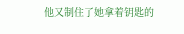他又制住了她拿着钥匙的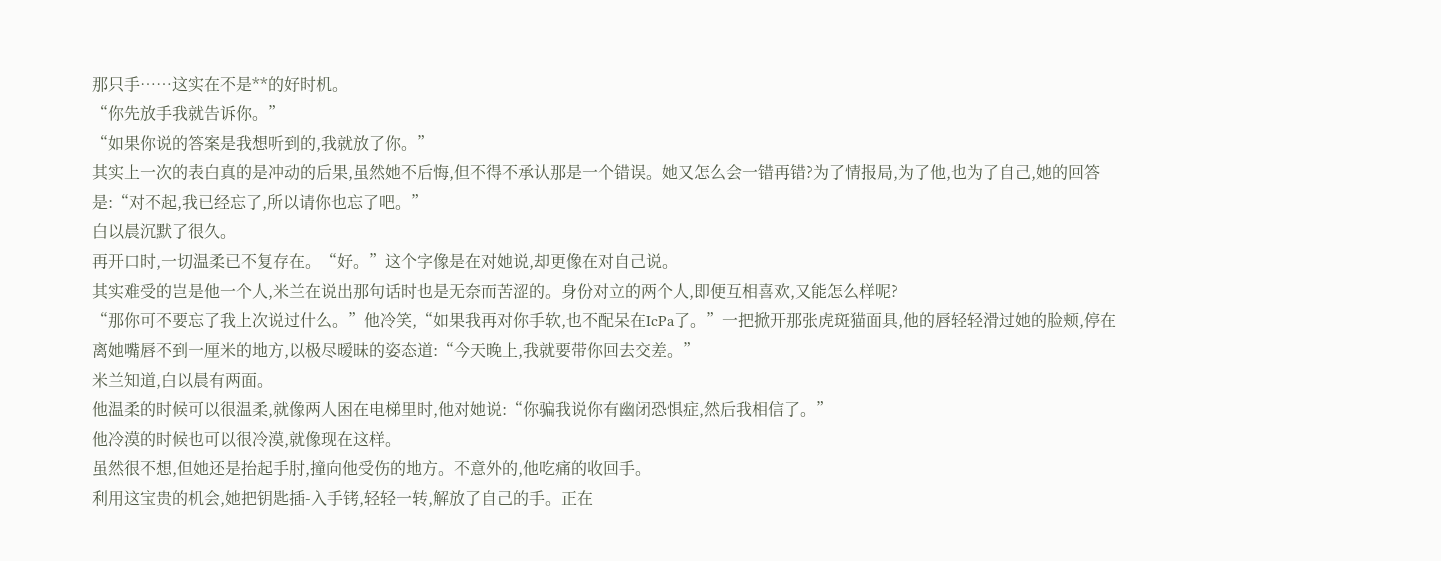那只手……这实在不是**的好时机。
“你先放手我就告诉你。”
“如果你说的答案是我想听到的,我就放了你。”
其实上一次的表白真的是冲动的后果,虽然她不后悔,但不得不承认那是一个错误。她又怎么会一错再错?为了情报局,为了他,也为了自己,她的回答是:“对不起,我已经忘了,所以请你也忘了吧。”
白以晨沉默了很久。
再开口时,一切温柔已不复存在。“好。”这个字像是在对她说,却更像在对自己说。
其实难受的岂是他一个人,米兰在说出那句话时也是无奈而苦涩的。身份对立的两个人,即便互相喜欢,又能怎么样呢?
“那你可不要忘了我上次说过什么。”他冷笑,“如果我再对你手软,也不配呆在IcPa了。”一把掀开那张虎斑猫面具,他的唇轻轻滑过她的脸颊,停在离她嘴唇不到一厘米的地方,以极尽暧昧的姿态道:“今天晚上,我就要带你回去交差。”
米兰知道,白以晨有两面。
他温柔的时候可以很温柔,就像两人困在电梯里时,他对她说:“你骗我说你有幽闭恐惧症,然后我相信了。”
他冷漠的时候也可以很冷漠,就像现在这样。
虽然很不想,但她还是抬起手肘,撞向他受伤的地方。不意外的,他吃痛的收回手。
利用这宝贵的机会,她把钥匙插-入手铐,轻轻一转,解放了自己的手。正在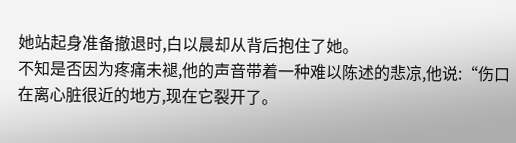她站起身准备撤退时,白以晨却从背后抱住了她。
不知是否因为疼痛未褪,他的声音带着一种难以陈述的悲凉,他说:“伤口在离心脏很近的地方,现在它裂开了。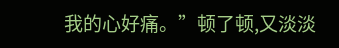我的心好痛。”顿了顿,又淡淡